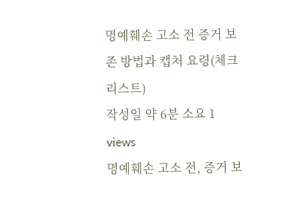명예훼손 고소 전 증거 보존 방법과 캡처 요령(체크리스트)
작성일 약 6분 소요 1 views
명예훼손 고소 전, 증거 보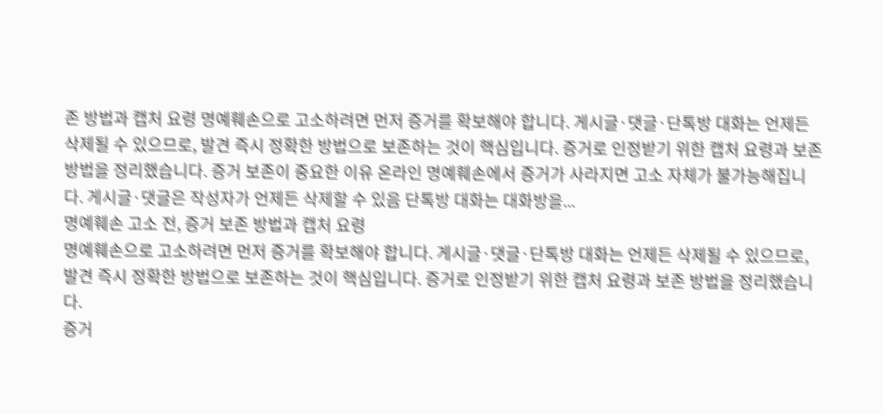존 방법과 캡처 요령 명예훼손으로 고소하려면 먼저 증거를 확보해야 합니다. 게시글·댓글·단톡방 대화는 언제든 삭제될 수 있으므로, 발견 즉시 정확한 방법으로 보존하는 것이 핵심입니다. 증거로 인정받기 위한 캡처 요령과 보존 방법을 정리했습니다. 증거 보존이 중요한 이유 온라인 명예훼손에서 증거가 사라지면 고소 자체가 불가능해집니다. 게시글·댓글은 작성자가 언제든 삭제할 수 있음 단톡방 대화는 대화방을...
명예훼손 고소 전, 증거 보존 방법과 캡처 요령
명예훼손으로 고소하려면 먼저 증거를 확보해야 합니다. 게시글·댓글·단톡방 대화는 언제든 삭제될 수 있으므로, 발견 즉시 정확한 방법으로 보존하는 것이 핵심입니다. 증거로 인정받기 위한 캡처 요령과 보존 방법을 정리했습니다.
증거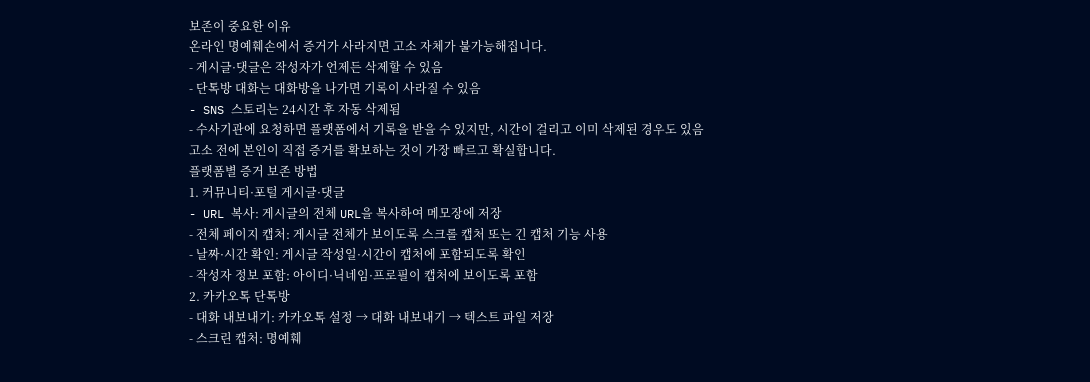보존이 중요한 이유
온라인 명예훼손에서 증거가 사라지면 고소 자체가 불가능해집니다.
- 게시글·댓글은 작성자가 언제든 삭제할 수 있음
- 단톡방 대화는 대화방을 나가면 기록이 사라질 수 있음
- SNS 스토리는 24시간 후 자동 삭제됨
- 수사기관에 요청하면 플랫폼에서 기록을 받을 수 있지만, 시간이 걸리고 이미 삭제된 경우도 있음
고소 전에 본인이 직접 증거를 확보하는 것이 가장 빠르고 확실합니다.
플랫폼별 증거 보존 방법
1. 커뮤니티·포털 게시글·댓글
- URL 복사: 게시글의 전체 URL을 복사하여 메모장에 저장
- 전체 페이지 캡처: 게시글 전체가 보이도록 스크롤 캡처 또는 긴 캡처 기능 사용
- 날짜·시간 확인: 게시글 작성일·시간이 캡처에 포함되도록 확인
- 작성자 정보 포함: 아이디·닉네임·프로필이 캡처에 보이도록 포함
2. 카카오톡 단톡방
- 대화 내보내기: 카카오톡 설정 → 대화 내보내기 → 텍스트 파일 저장
- 스크린 캡처: 명예훼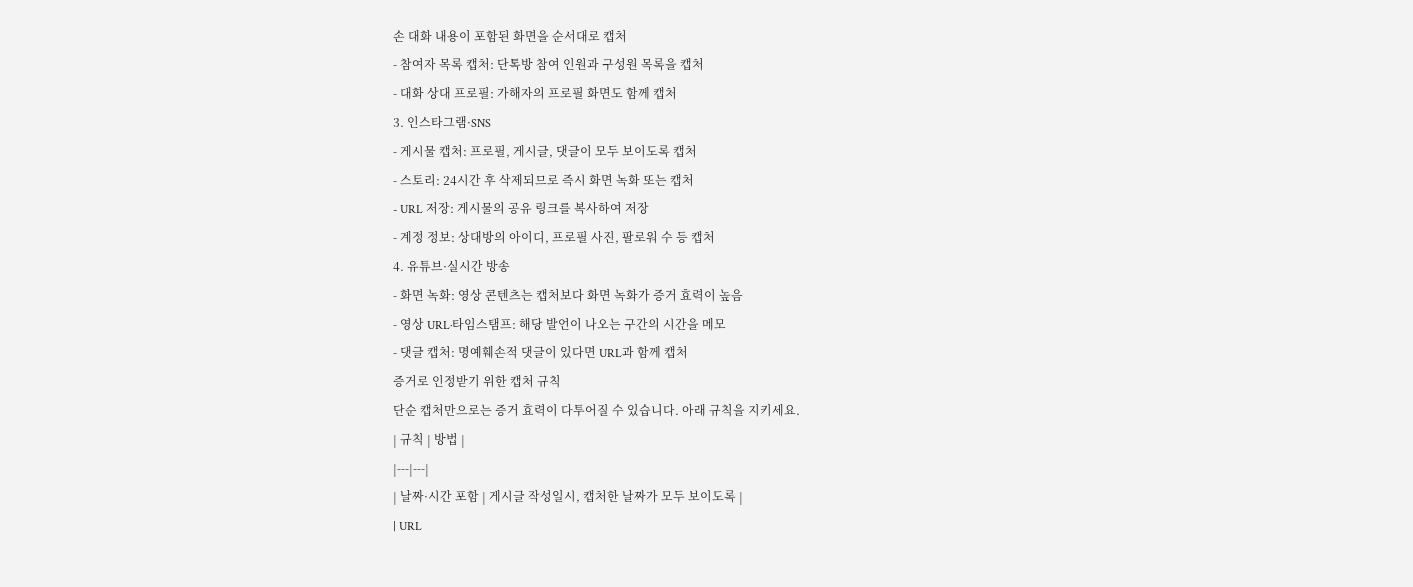손 대화 내용이 포함된 화면을 순서대로 캡처
- 참여자 목록 캡처: 단톡방 참여 인원과 구성원 목록을 캡처
- 대화 상대 프로필: 가해자의 프로필 화면도 함께 캡처
3. 인스타그램·SNS
- 게시물 캡처: 프로필, 게시글, 댓글이 모두 보이도록 캡처
- 스토리: 24시간 후 삭제되므로 즉시 화면 녹화 또는 캡처
- URL 저장: 게시물의 공유 링크를 복사하여 저장
- 계정 정보: 상대방의 아이디, 프로필 사진, 팔로워 수 등 캡처
4. 유튜브·실시간 방송
- 화면 녹화: 영상 콘텐츠는 캡처보다 화면 녹화가 증거 효력이 높음
- 영상 URL·타임스탬프: 해당 발언이 나오는 구간의 시간을 메모
- 댓글 캡처: 명예훼손적 댓글이 있다면 URL과 함께 캡처
증거로 인정받기 위한 캡처 규칙
단순 캡처만으로는 증거 효력이 다투어질 수 있습니다. 아래 규칙을 지키세요.
| 규칙 | 방법 |
|---|---|
| 날짜·시간 포함 | 게시글 작성일시, 캡처한 날짜가 모두 보이도록 |
| URL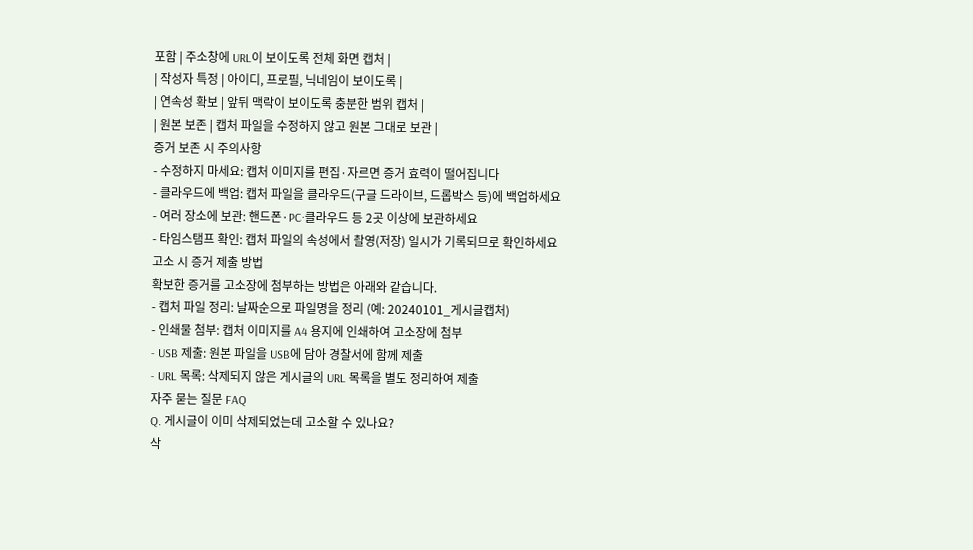포함 | 주소창에 URL이 보이도록 전체 화면 캡처 |
| 작성자 특정 | 아이디, 프로필, 닉네임이 보이도록 |
| 연속성 확보 | 앞뒤 맥락이 보이도록 충분한 범위 캡처 |
| 원본 보존 | 캡처 파일을 수정하지 않고 원본 그대로 보관 |
증거 보존 시 주의사항
- 수정하지 마세요: 캡처 이미지를 편집·자르면 증거 효력이 떨어집니다
- 클라우드에 백업: 캡처 파일을 클라우드(구글 드라이브, 드롭박스 등)에 백업하세요
- 여러 장소에 보관: 핸드폰·PC·클라우드 등 2곳 이상에 보관하세요
- 타임스탬프 확인: 캡처 파일의 속성에서 촬영(저장) 일시가 기록되므로 확인하세요
고소 시 증거 제출 방법
확보한 증거를 고소장에 첨부하는 방법은 아래와 같습니다.
- 캡처 파일 정리: 날짜순으로 파일명을 정리 (예: 20240101_게시글캡처)
- 인쇄물 첨부: 캡처 이미지를 A4 용지에 인쇄하여 고소장에 첨부
- USB 제출: 원본 파일을 USB에 담아 경찰서에 함께 제출
- URL 목록: 삭제되지 않은 게시글의 URL 목록을 별도 정리하여 제출
자주 묻는 질문 FAQ
Q. 게시글이 이미 삭제되었는데 고소할 수 있나요?
삭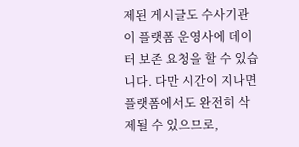제된 게시글도 수사기관이 플랫폼 운영사에 데이터 보존 요청을 할 수 있습니다. 다만 시간이 지나면 플랫폼에서도 완전히 삭제될 수 있으므로,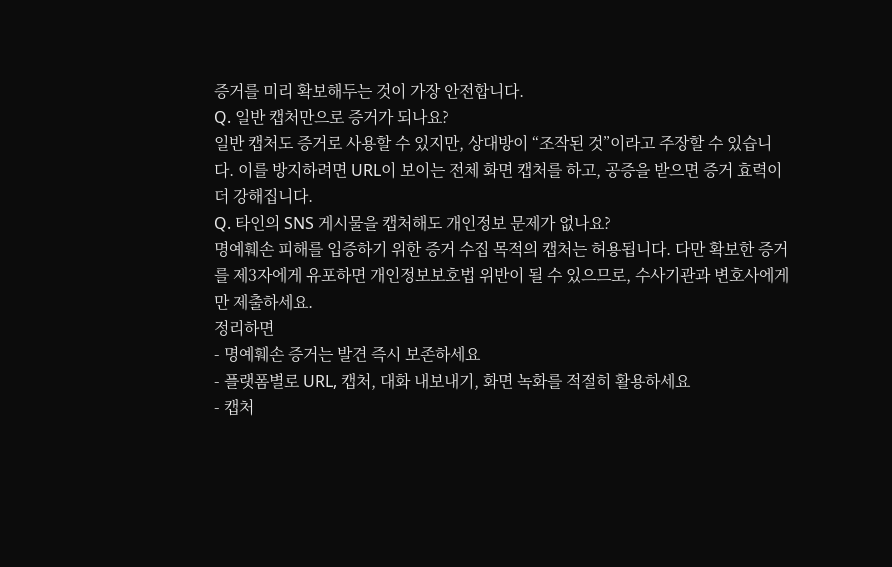증거를 미리 확보해두는 것이 가장 안전합니다.
Q. 일반 캡처만으로 증거가 되나요?
일반 캡처도 증거로 사용할 수 있지만, 상대방이 “조작된 것”이라고 주장할 수 있습니다. 이를 방지하려면 URL이 보이는 전체 화면 캡처를 하고, 공증을 받으면 증거 효력이 더 강해집니다.
Q. 타인의 SNS 게시물을 캡처해도 개인정보 문제가 없나요?
명예훼손 피해를 입증하기 위한 증거 수집 목적의 캡처는 허용됩니다. 다만 확보한 증거를 제3자에게 유포하면 개인정보보호법 위반이 될 수 있으므로, 수사기관과 변호사에게만 제출하세요.
정리하면
- 명예훼손 증거는 발견 즉시 보존하세요
- 플랫폼별로 URL, 캡처, 대화 내보내기, 화면 녹화를 적절히 활용하세요
- 캡처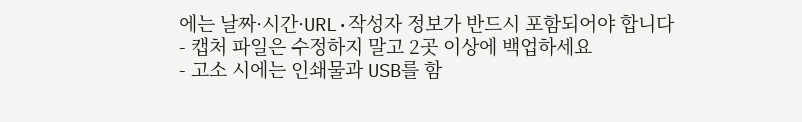에는 날짜·시간·URL·작성자 정보가 반드시 포함되어야 합니다
- 캡처 파일은 수정하지 말고 2곳 이상에 백업하세요
- 고소 시에는 인쇄물과 USB를 함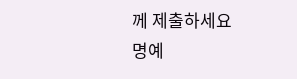께 제출하세요
명예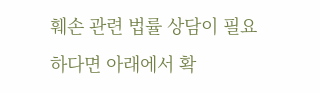훼손 관련 법률 상담이 필요하다면 아래에서 확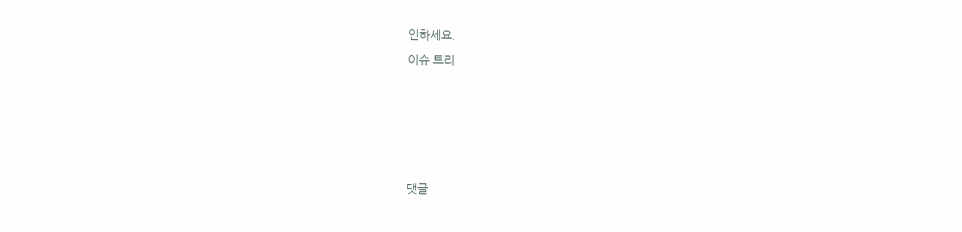인하세요.
이슈 트리




댓글